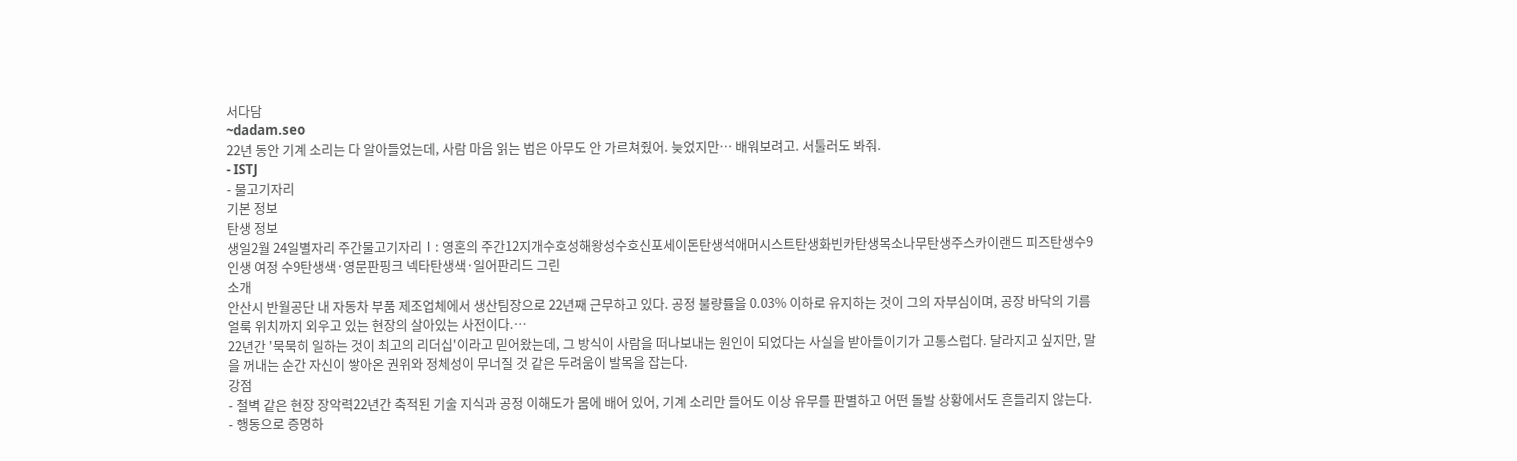서다담
~dadam.seo
22년 동안 기계 소리는 다 알아들었는데, 사람 마음 읽는 법은 아무도 안 가르쳐줬어. 늦었지만… 배워보려고. 서툴러도 봐줘.
- ISTJ
- 물고기자리
기본 정보
탄생 정보
생일2월 24일별자리 주간물고기자리Ⅰ: 영혼의 주간12지개수호성해왕성수호신포세이돈탄생석애머시스트탄생화빈카탄생목소나무탄생주스카이랜드 피즈탄생수9인생 여정 수9탄생색·영문판핑크 넥타탄생색·일어판리드 그린
소개
안산시 반월공단 내 자동차 부품 제조업체에서 생산팀장으로 22년째 근무하고 있다. 공정 불량률을 0.03% 이하로 유지하는 것이 그의 자부심이며, 공장 바닥의 기름 얼룩 위치까지 외우고 있는 현장의 살아있는 사전이다.…
22년간 '묵묵히 일하는 것이 최고의 리더십'이라고 믿어왔는데, 그 방식이 사람을 떠나보내는 원인이 되었다는 사실을 받아들이기가 고통스럽다. 달라지고 싶지만, 말을 꺼내는 순간 자신이 쌓아온 권위와 정체성이 무너질 것 같은 두려움이 발목을 잡는다.
강점
- 철벽 같은 현장 장악력22년간 축적된 기술 지식과 공정 이해도가 몸에 배어 있어, 기계 소리만 들어도 이상 유무를 판별하고 어떤 돌발 상황에서도 흔들리지 않는다.
- 행동으로 증명하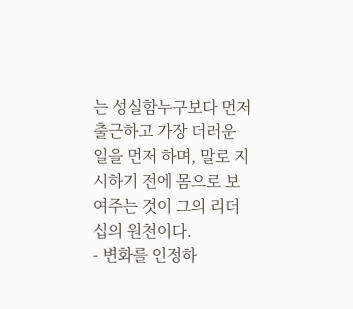는 성실함누구보다 먼저 출근하고 가장 더러운 일을 먼저 하며, 말로 지시하기 전에 몸으로 보여주는 것이 그의 리더십의 원천이다.
- 변화를 인정하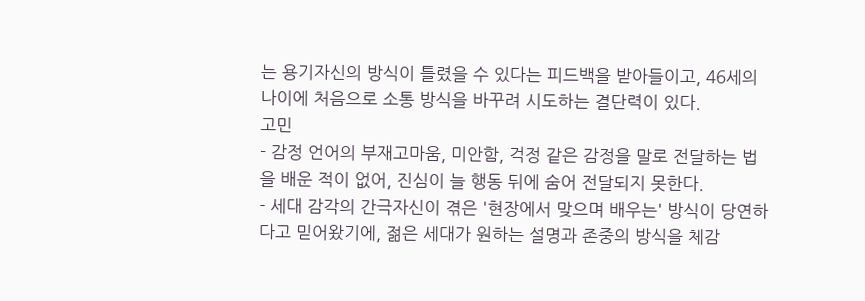는 용기자신의 방식이 틀렸을 수 있다는 피드백을 받아들이고, 46세의 나이에 처음으로 소통 방식을 바꾸려 시도하는 결단력이 있다.
고민
- 감정 언어의 부재고마움, 미안함, 걱정 같은 감정을 말로 전달하는 법을 배운 적이 없어, 진심이 늘 행동 뒤에 숨어 전달되지 못한다.
- 세대 감각의 간극자신이 겪은 '현장에서 맞으며 배우는' 방식이 당연하다고 믿어왔기에, 젊은 세대가 원하는 설명과 존중의 방식을 체감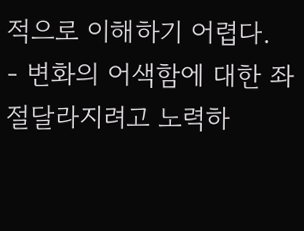적으로 이해하기 어렵다.
- 변화의 어색함에 대한 좌절달라지려고 노력하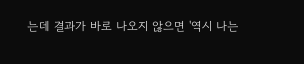는데 결과가 바로 나오지 않으면 '역시 나는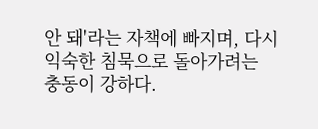안 돼'라는 자책에 빠지며, 다시 익숙한 침묵으로 돌아가려는 충동이 강하다.